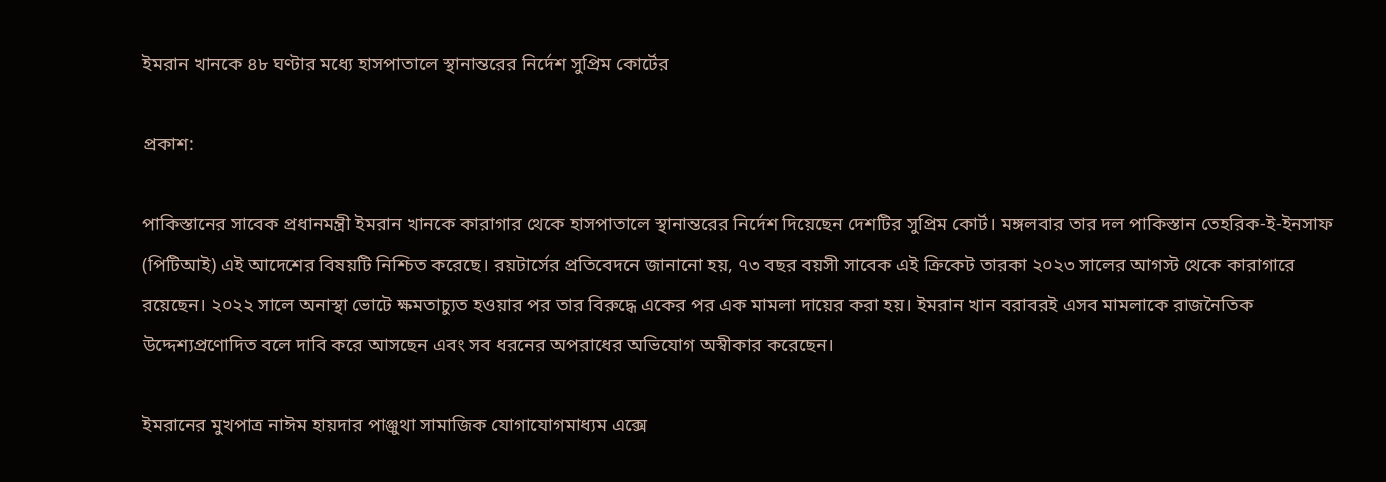ইমরান খানকে ৪৮ ঘণ্টার মধ্যে হাসপাতালে স্থানান্তরের নির্দেশ সুপ্রিম কোর্টের

প্রকাশ:

পাকিস্তানের সাবেক প্রধানমন্ত্রী ইমরান খানকে কারাগার থেকে হাসপাতালে স্থানান্তরের নির্দেশ দিয়েছেন দেশটির সুপ্রিম কোর্ট। মঙ্গলবার তার দল পাকিস্তান তেহরিক-ই-ইনসাফ (পিটিআই) এই আদেশের বিষয়টি নিশ্চিত করেছে। রয়টার্সের প্রতিবেদনে জানানো হয়, ৭৩ বছর বয়সী সাবেক এই ক্রিকেট তারকা ২০২৩ সালের আগস্ট থেকে কারাগারে রয়েছেন। ২০২২ সালে অনাস্থা ভোটে ক্ষমতাচ্যুত হওয়ার পর তার বিরুদ্ধে একের পর এক মামলা দায়ের করা হয়। ইমরান খান বরাবরই এসব মামলাকে রাজনৈতিক উদ্দেশ্যপ্রণোদিত বলে দাবি করে আসছেন এবং সব ধরনের অপরাধের অভিযোগ অস্বীকার করেছেন।

ইমরানের মুখপাত্র নাঈম হায়দার পাঞ্জুথা সামাজিক যোগাযোগমাধ্যম এক্সে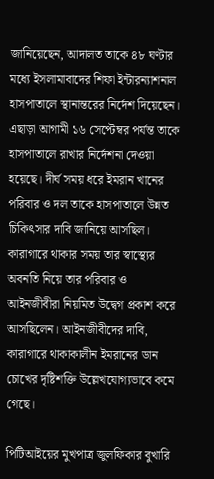জানিয়েছেন, আদালত তাকে ৪৮ ঘণ্টার মধ্যে ইসলামাবাদের শিফা ইন্টারন্যাশনাল হাসপাতালে স্থানান্তরের নির্দেশ দিয়েছেন। এছাড়া আগামী ১৬ সেপ্টেম্বর পর্যন্ত তাকে হাসপাতালে রাখার নির্দেশনা দেওয়া হয়েছে। দীর্ঘ সময় ধরে ইমরান খানের পরিবার ও দল তাকে হাসপাতালে উন্নত চিকিৎসার দাবি জানিয়ে আসছিল। কারাগারে থাকার সময় তার স্বাস্থ্যের অবনতি নিয়ে তার পরিবার ও আইনজীবীরা নিয়মিত উদ্বেগ প্রকাশ করে আসছিলেন। আইনজীবীদের দাবি, কারাগারে থাকাকালীন ইমরানের ডান চোখের দৃষ্টিশক্তি উল্লেখযোগ্যভাবে কমে গেছে।

পিটিআইয়ের মুখপাত্র জুলফিকার বুখারি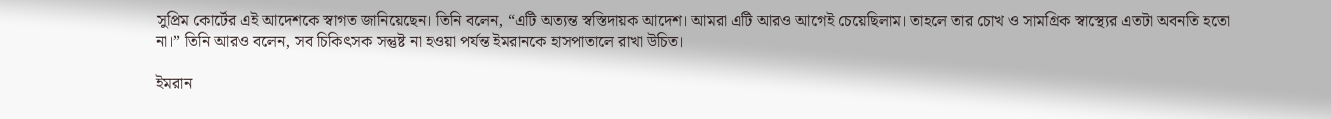সুপ্রিম কোর্টের এই আদেশকে স্বাগত জানিয়েছেন। তিনি বলেন, “এটি অত্যন্ত স্বস্তিদায়ক আদেশ। আমরা এটি আরও আগেই চেয়েছিলাম। তাহলে তার চোখ ও সামগ্রিক স্বাস্থ্যের এতটা অবনতি হতো না।” তিনি আরও বলেন, সব চিকিৎসক সন্তুষ্ট না হওয়া পর্যন্ত ইমরানকে হাসপাতালে রাখা উচিত।

ইমরান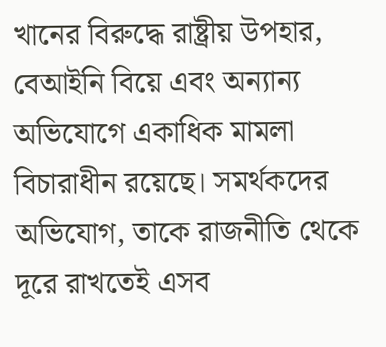খানের বিরুদ্ধে রাষ্ট্রীয় উপহার, বেআইনি বিয়ে এবং অন্যান্য অভিযোগে একাধিক মামলা বিচারাধীন রয়েছে। সমর্থকদের অভিযোগ, তাকে রাজনীতি থেকে দূরে রাখতেই এসব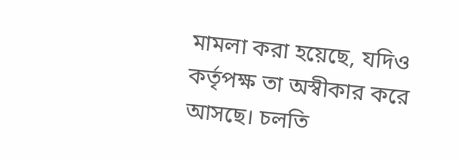মামলা করা হয়েছে, যদিও কর্তৃপক্ষ তা অস্বীকার করে আসছে। চলতি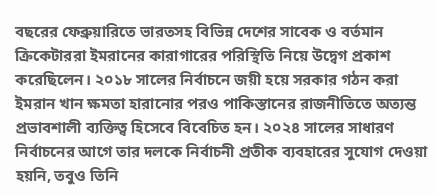বছরের ফেব্রুয়ারিতে ভারতসহ বিভিন্ন দেশের সাবেক ও বর্তমান ক্রিকেটাররা ইমরানের কারাগারের পরিস্থিতি নিয়ে উদ্বেগ প্রকাশ করেছিলেন। ২০১৮ সালের নির্বাচনে জয়ী হয়ে সরকার গঠন করা ইমরান খান ক্ষমতা হারানোর পরও পাকিস্তানের রাজনীতিতে অত্যন্ত প্রভাবশালী ব্যক্তিত্ব হিসেবে বিবেচিত হন। ২০২৪ সালের সাধারণ নির্বাচনের আগে তার দলকে নির্বাচনী প্রতীক ব্যবহারের সুযোগ দেওয়া হয়নি, তবুও তিনি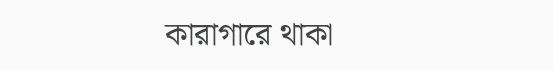কারাগারে থাকা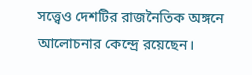সত্ত্বেও দেশটির রাজনৈতিক অঙ্গনে আলোচনার কেন্দ্রে রয়েছেন।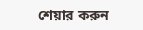শেয়ার করুন